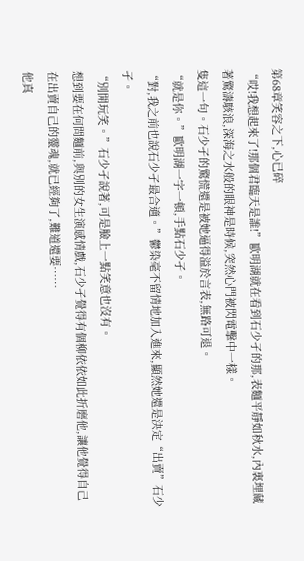第68章笑容之下,心已碎
“哎!我想起來了!那個君臨天是誰!”歐明湖就在看到石少孑的那,表麵平靜如秋水,內裏埋藏著驚濤駭浪,深海之水般的眼神是時候,突然心門被閃電擊中一樣。
隻這一句。石少孑的驚慌還是被她逼得溢於言表,無路可退。
“就是你。”歐明湖一字一頓,手點石少孑。
“對,我之前也說石少孑最合適。”鬱染毫不留情地加入進來,顯然她還是決定“出賣”石少孑。
“別開玩笑。”石少孑說著,可是臉上一點笑意也沒有。
想到要在何問麵前,與別的女生演感情戲,石少孑覺得有個柳依依如此折磨他,讓他覺得自己在出賣自己的靈魂,就已經夠了,難道還要……
他真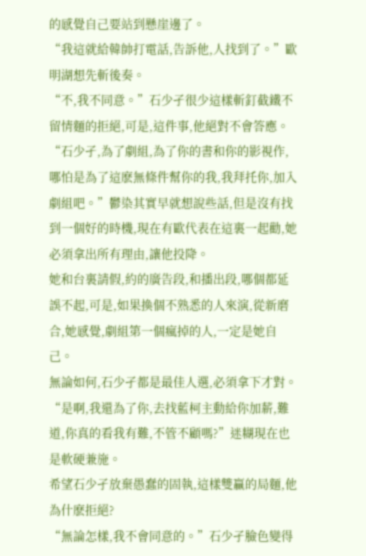的感覺自己要站到懸崖邊了。
“我這就給韓帥打電話,告訴他,人找到了。”歐明湖想先斬後奏。
“不,我不同意。”石少孑很少這樣斬釘截鐵不留情麵的拒絕,可是,這件事,他絕對不會答應。
“石少孑,為了劇組,為了你的書和你的影視作,哪怕是為了這麽無條件幫你的我,我拜托你,加入劇組吧。”鬱染其實早就想說些話,但是沒有找到一個好的時機,現在有歐代表在這裏一起勸,她必須拿出所有理由,讓他投降。
她和台裏請假,約的廣告段,和播出段,哪個都延誤不起,可是,如果換個不熟悉的人來演,從新磨合,她感覺,劇組第一個瘋掉的人,一定是她自己。
無論如何,石少孑都是最佳人選,必須拿下才對。
“是啊,我還為了你,去找藍柯主動給你加薪,難道,你真的看我有難,不管不顧嗎?”迷糊現在也是軟硬兼施。
希望石少孑放棄愚蠢的固執,這樣雙贏的局麵,他為什麽拒絕?
“無論怎樣,我不會同意的。”石少孑臉色變得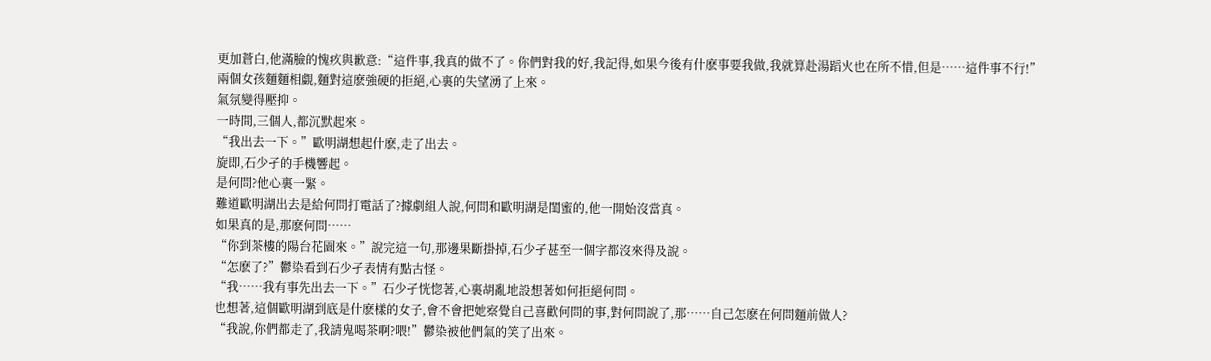更加蒼白,他滿臉的愧疚與歉意:“這件事,我真的做不了。你們對我的好,我記得,如果今後有什麽事要我做,我就算赴湯蹈火也在所不惜,但是……這件事不行!”
兩個女孩麵麵相覷,麵對這麽強硬的拒絕,心裏的失望湧了上來。
氣氛變得壓抑。
一時間,三個人,都沉默起來。
“我出去一下。”歐明湖想起什麽,走了出去。
旋即,石少孑的手機響起。
是何問?他心裏一緊。
難道歐明湖出去是給何問打電話了?據劇組人說,何問和歐明湖是閨蜜的,他一開始沒當真。
如果真的是,那麽何問……
“你到茶樓的陽台花園來。”說完這一句,那邊果斷掛掉,石少孑甚至一個字都沒來得及說。
“怎麽了?”鬱染看到石少孑表情有點古怪。
“我……我有事先出去一下。”石少孑恍惚著,心裏胡亂地設想著如何拒絕何問。
也想著,這個歐明湖到底是什麽樣的女子,會不會把她察覺自己喜歡何問的事,對何問說了,那……自己怎麽在何問麵前做人?
“我說,你們都走了,我請鬼喝茶啊?喂!”鬱染被他們氣的笑了出來。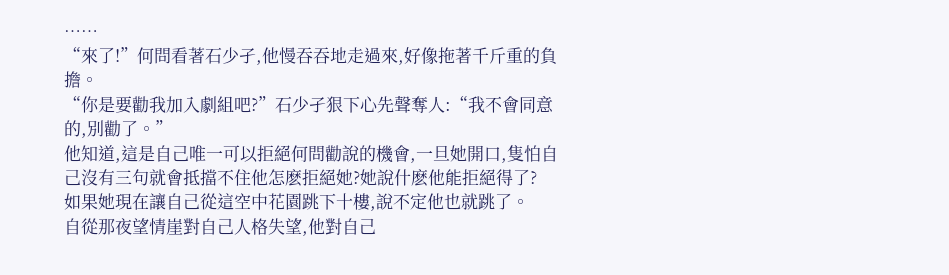……
“來了!”何問看著石少孑,他慢吞吞地走過來,好像拖著千斤重的負擔。
“你是要勸我加入劇組吧?”石少孑狠下心先聲奪人:“我不會同意的,別勸了。”
他知道,這是自己唯一可以拒絕何問勸說的機會,一旦她開口,隻怕自己沒有三句就會抵擋不住他怎麽拒絕她?她說什麽他能拒絕得了?
如果她現在讓自己從這空中花園跳下十樓,說不定他也就跳了。
自從那夜望情崖對自己人格失望,他對自己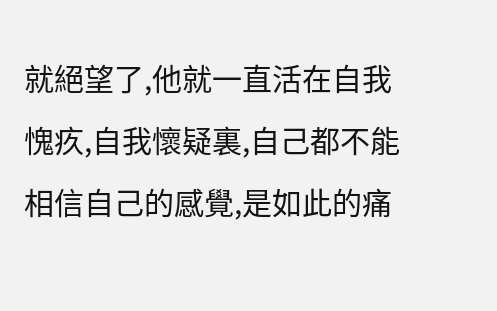就絕望了,他就一直活在自我愧疚,自我懷疑裏,自己都不能相信自己的感覺,是如此的痛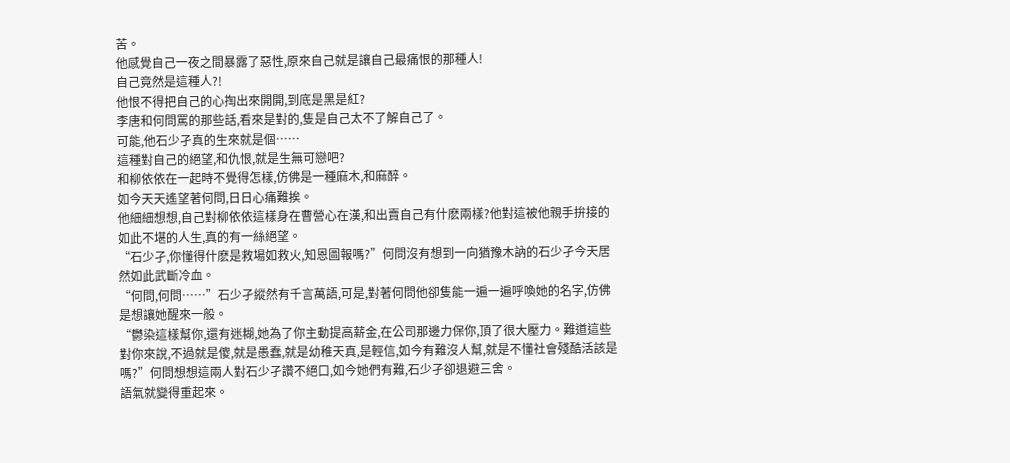苦。
他感覺自己一夜之間暴露了惡性,原來自己就是讓自己最痛恨的那種人!
自己竟然是這種人?!
他恨不得把自己的心掏出來開開,到底是黑是紅?
李唐和何問罵的那些話,看來是對的,隻是自己太不了解自己了。
可能,他石少孑真的生來就是個……
這種對自己的絕望,和仇恨,就是生無可戀吧?
和柳依依在一起時不覺得怎樣,仿佛是一種麻木,和麻醉。
如今天天遙望著何問,日日心痛難挨。
他細細想想,自己對柳依依這樣身在曹營心在漢,和出賣自己有什麽兩樣?他對這被他親手拚接的如此不堪的人生,真的有一絲絕望。
“石少孑,你懂得什麽是救場如救火,知恩圖報嗎?”何問沒有想到一向猶豫木訥的石少孑今天居然如此武斷冷血。
“何問,何問……”石少孑縱然有千言萬語,可是,對著何問他卻隻能一遍一遍呼喚她的名字,仿佛是想讓她醒來一般。
“鬱染這樣幫你,還有迷糊,她為了你主動提高薪金,在公司那邊力保你,頂了很大壓力。難道這些對你來說,不過就是傻,就是愚蠢,就是幼稚天真,是輕信,如今有難沒人幫,就是不懂社會殘酷活該是嗎?”何問想想這兩人對石少孑讚不絕口,如今她們有難,石少孑卻退避三舍。
語氣就變得重起來。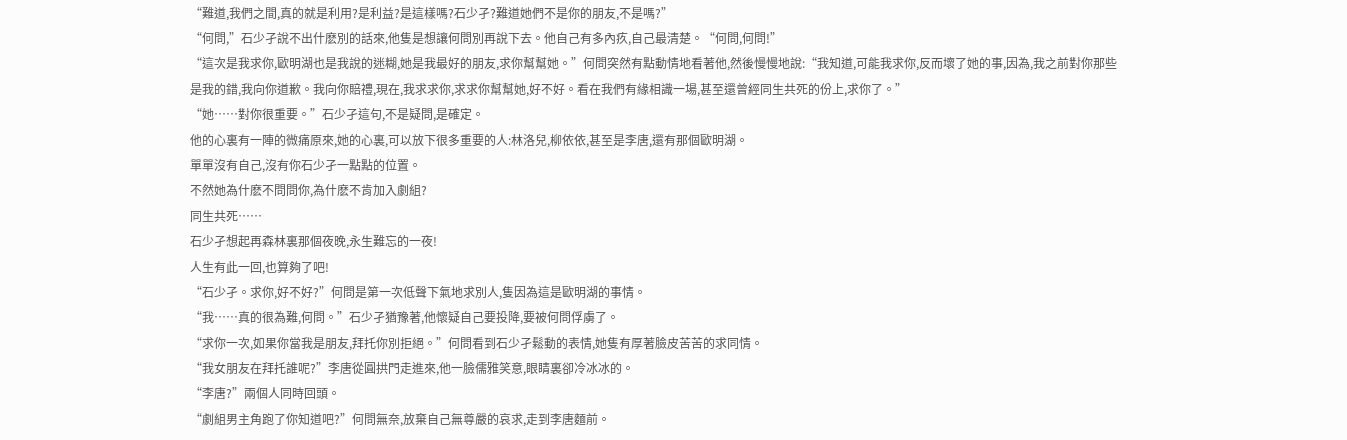“難道,我們之間,真的就是利用?是利益?是這樣嗎?石少孑?難道她們不是你的朋友,不是嗎?”
“何問,”石少孑說不出什麽別的話來,他隻是想讓何問別再說下去。他自己有多內疚,自己最清楚。“何問,何問!”
“這次是我求你,歐明湖也是我說的迷糊,她是我最好的朋友,求你幫幫她。”何問突然有點動情地看著他,然後慢慢地說:“我知道,可能我求你,反而壞了她的事,因為,我之前對你那些是我的錯,我向你道歉。我向你賠禮,現在,我求求你,求求你幫幫她,好不好。看在我們有緣相識一場,甚至還曾經同生共死的份上,求你了。”
“她……對你很重要。”石少孑這句,不是疑問,是確定。
他的心裏有一陣的微痛原來,她的心裏,可以放下很多重要的人:林洛兒,柳依依,甚至是李唐,還有那個歐明湖。
單單沒有自己,沒有你石少孑一點點的位置。
不然她為什麽不問問你,為什麽不肯加入劇組?
同生共死……
石少孑想起再森林裏那個夜晚,永生難忘的一夜!
人生有此一回,也算夠了吧!
“石少孑。求你,好不好?”何問是第一次低聲下氣地求別人,隻因為這是歐明湖的事情。
“我……真的很為難,何問。”石少孑猶豫著,他懷疑自己要投降,要被何問俘虜了。
“求你一次,如果你當我是朋友,拜托你別拒絕。”何問看到石少孑鬆動的表情,她隻有厚著臉皮苦苦的求同情。
“我女朋友在拜托誰呢?”李唐從圓拱門走進來,他一臉儒雅笑意,眼睛裏卻冷冰冰的。
“李唐?”兩個人同時回頭。
“劇組男主角跑了你知道吧?”何問無奈,放棄自己無尊嚴的哀求,走到李唐麵前。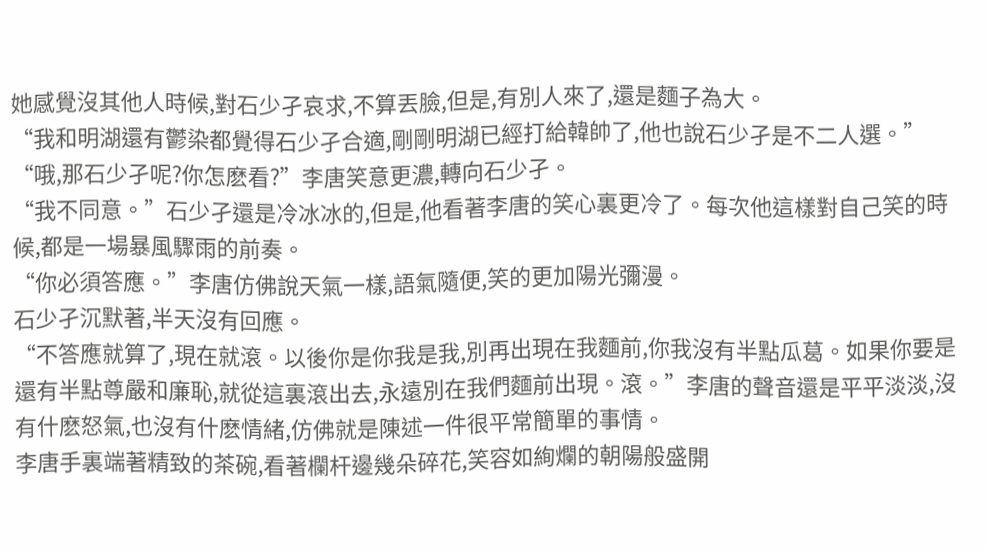她感覺沒其他人時候,對石少孑哀求,不算丟臉,但是,有別人來了,還是麵子為大。
“我和明湖還有鬱染都覺得石少孑合適,剛剛明湖已經打給韓帥了,他也說石少孑是不二人選。”
“哦,那石少孑呢?你怎麽看?”李唐笑意更濃,轉向石少孑。
“我不同意。”石少孑還是冷冰冰的,但是,他看著李唐的笑心裏更冷了。每次他這樣對自己笑的時候,都是一場暴風驟雨的前奏。
“你必須答應。”李唐仿佛說天氣一樣,語氣隨便,笑的更加陽光彌漫。
石少孑沉默著,半天沒有回應。
“不答應就算了,現在就滾。以後你是你我是我,別再出現在我麵前,你我沒有半點瓜葛。如果你要是還有半點尊嚴和廉恥,就從這裏滾出去,永遠別在我們麵前出現。滾。”李唐的聲音還是平平淡淡,沒有什麽怒氣,也沒有什麽情緒,仿佛就是陳述一件很平常簡單的事情。
李唐手裏端著精致的茶碗,看著欄杆邊幾朵碎花,笑容如絢爛的朝陽般盛開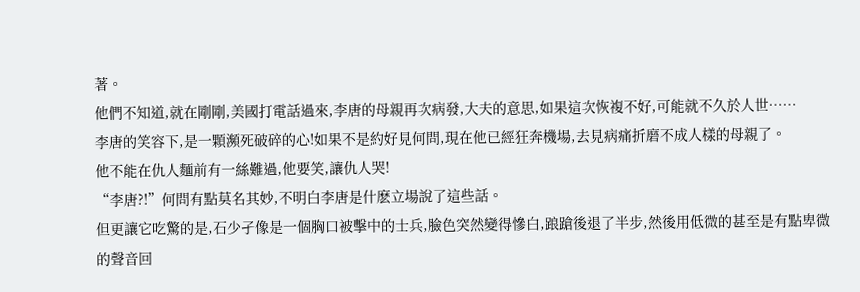著。
他們不知道,就在剛剛,美國打電話過來,李唐的母親再次病發,大夫的意思,如果這次恢複不好,可能就不久於人世……
李唐的笑容下,是一顆瀕死破碎的心!如果不是約好見何問,現在他已經狂奔機場,去見病痛折磨不成人樣的母親了。
他不能在仇人麵前有一絲難過,他要笑,讓仇人哭!
“李唐?!”何問有點莫名其妙,不明白李唐是什麽立場說了這些話。
但更讓它吃驚的是,石少孑像是一個胸口被擊中的士兵,臉色突然變得慘白,踉蹌後退了半步,然後用低微的甚至是有點卑微的聲音回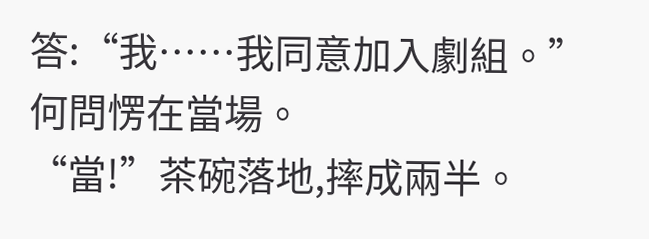答:“我……我同意加入劇組。”
何問愣在當場。
“當!”茶碗落地,摔成兩半。